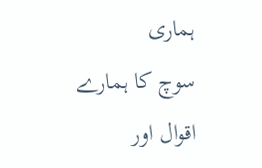ہمارى
سوچ كا ہمارے اقوال اور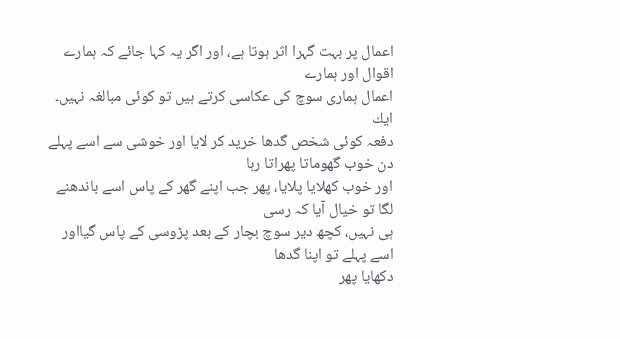اعمال پر بہت گہرا اثر ہوتا ہے، اور اگر يہ كہا جائے كہ ہمارے اقوال اور ہمارے
اعمال ہمارى سوچ كى عكاسى كرتے ہيں تو كوئى مبالغہ نہيں۔
ايك
دفعہ كوئى شخص گدھا خريد كر لايا اور خوشى سے اسے پہلے دن خوب گھوماتا پھراتا رہا
اور خوب كھلايا پلايا، پھر جب اپنے گھر كے پاس اسے باندھنے لگا تو خيال آيا كہ رسى
ہى نہيں، كچھ دير سوچ بچار كے بعد پڑوسى كے پاس گيااور اسے پہلے تو اپنا گدھا
دكھايا پھر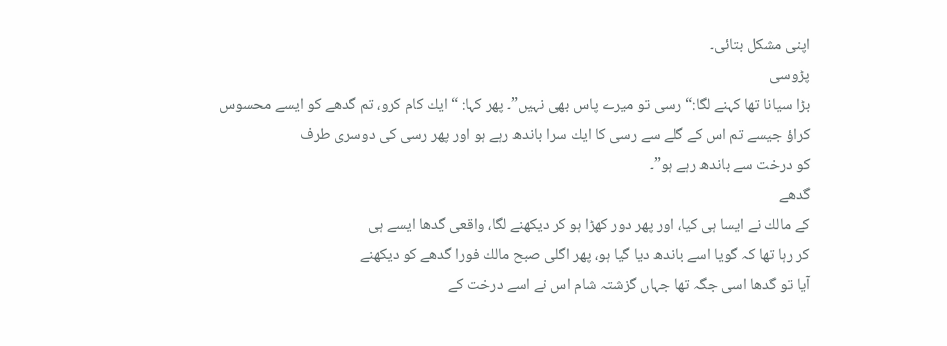اپنى مشكل بتائى۔
پڑوسى
بڑا سيانا تھا كہنے لگا:“رسى تو ميرے پاس بھى نہيں”۔ پھر كہا: “ ايك كام كرو، تم گدھے كو ايسے محسوس
كراؤ جيسے تم اس كے گلے سے رسى كا ايك سرا باندھ رہے ہو اور پھر رسى كى دوسرى طرف
كو درخت سے باندھ رہے ہو”۔
گدھے
كے مالك نے ايسا ہى كيا، اور پھر دور كھڑا ہو كر ديكھنے لگا، واقعى گدھا ايسے ہى
كر رہا تھا كہ گويا اسے باندھ ديا گيا ہو، پھر اگلى صبح مالك فورا گدھے كو ديكھنے
آيا تو گدھا اسى جگہ تھا جہاں گزشتہ شام اس نے اسے درخت كے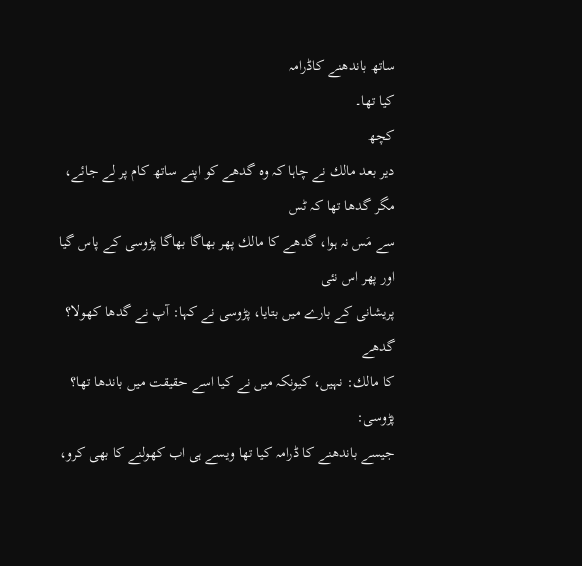ساتھ باندھنے كاڈرامہ
كيا تھا۔
كچھ
دير بعد مالك نے چاہا كہ وہ گدھے كو اپنے ساتھ كام پر لے جائے، مگر گدھا تھا كہ ٹس
سے مَس نہ ہوا، گدھے كا مالك پھر بھاگا بھاگا پڑوسى كے پاس گيا اور پھر اس نئى
پريشانى كے بارے ميں بتايا، پڑوسى نے كہا: آپ نے گدھا كھولا؟
گدھے
كا مالك: نہيں، كيونكہ ميں نے كيا اسے حقيقت ميں باندھا تھا؟
پڑوسى:
جيسے باندھنے كا ڈرامہ كيا تھا ويسے ہى اب كھولنے كا بھى كرو،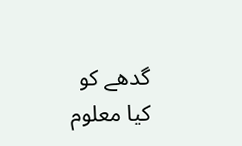گدھے كو كيا معلوم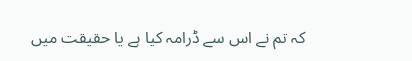كہ تم نے اس سے ڈرامہ كيا ہے يا حقيقت ميں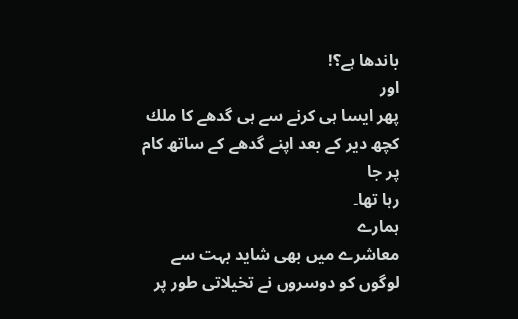باندھا ہے؟!
اور
پھر ايسا ہى كرنے سے ہى گدھے كا ملك كچھ دير كے بعد اپنے گدھے كے ساتھ كام پر جا
رہا تھا۔
ہمارے
معاشرے ميں بھى شايد بہت سے لوگوں كو دوسروں نے تخيلاتى طور پر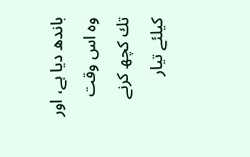باندھ ديا ہے، اور وہ اس وقت
تك كچھ كرنے كيلئے تيار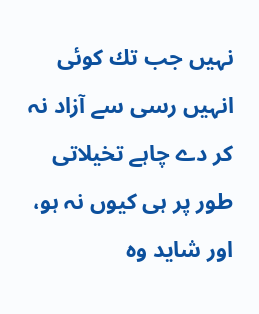نہيں جب تك كوئى انہيں رسى سے آزاد نہ كر دے چاہے تخيلاتى
طور پر ہى كيوں نہ ہو، اور شايد وہ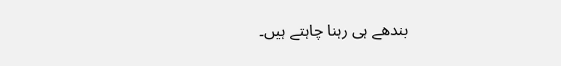بندھے ہى رہنا چاہتے ہيں۔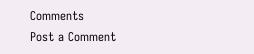Comments
Post a Comment